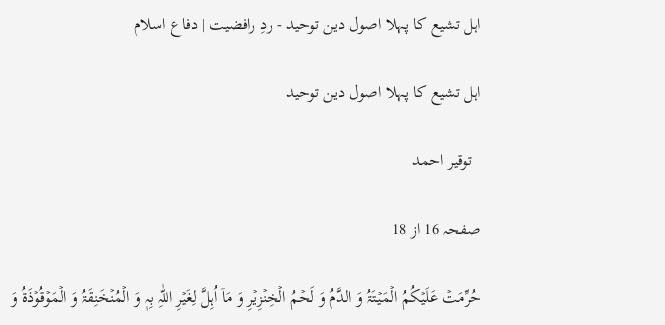اہل تشیع کا پہلا اصول دین توحید - ردِ رافضیت | دفاع اسلام

اہل تشیع کا پہلا اصول دین توحید

  توقیر احمد

صفحہ 16 از 18

حُرِّمَتۡ عَلَیۡکُمُ الۡمَیۡتَۃُ وَ الدَّمُ وَ لَحۡمُ الۡخِنۡزِیۡرِ وَ مَاۤ اُہِلَّ لِغَیۡرِ اللّٰہِ بِہٖ وَ الۡمُنۡخَنِقَۃُ وَ الۡمَوۡقُوۡذَۃُ وَ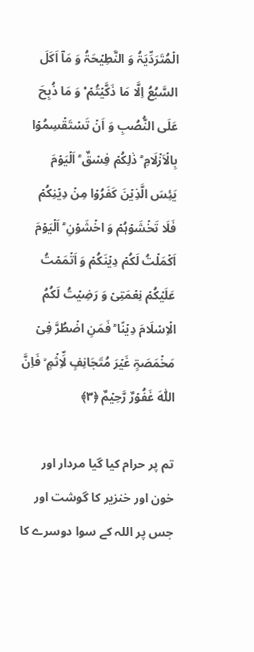الۡمُتَرَدِّیَۃُ وَ النَّطِیۡحَۃُ وَ مَاۤ اَکَلَ السَّبُعُ اِلَّا مَا ذَکَّیۡتُمۡ ۟ وَ مَا ذُبِحَ عَلَی النُّصُبِ وَ اَنۡ تَسۡتَقۡسِمُوۡا بِالۡاَزۡلَامِ ؕ ذٰلِکُمۡ فِسۡقٌ ؕ اَلۡیَوۡمَ  یَئِسَ الَّذِیۡنَ کَفَرُوۡا مِنۡ دِیۡنِکُمۡ فَلَا تَخۡشَوۡہُمۡ وَ اخۡشَوۡنِ ؕ اَلۡیَوۡمَ اَکۡمَلۡتُ لَکُمۡ دِیۡنَکُمۡ وَ اَتۡمَمۡتُ عَلَیۡکُمۡ نِعۡمَتِیۡ وَ رَضِیۡتُ لَکُمُ الۡاِسۡلَامَ دِیۡنًا ؕ فَمَنِ اضۡطُرَّ فِیۡ مَخۡمَصَۃٍ غَیۡرَ مُتَجَانِفٍ لِّاِثۡمٍ ۙ فَاِنَّ اللّٰہَ غَفُوۡرٌ رَّحِیۡمٌ ﴿۳﴾

تم پر حرام کیا گیا مردار اور خون اور خنزیر کا گوشت اور جس پر اللہ کے سوا دوسرے کا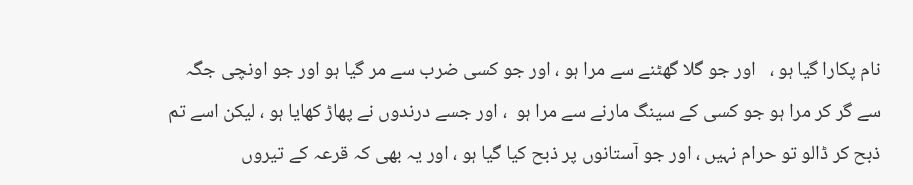نام پکارا گیا ہو ،   اور جو گلا گھٹنے سے مرا ہو ، اور جو کسی ضرب سے مر گیا ہو اور جو اونچی جگہ سے گر کر مرا ہو جو کسی کے سینگ مارنے سے مرا ہو  ، اور جسے درندوں نے پھاڑ کھایا ہو ، لیکن اسے تم ذبح کر ڈالو تو حرام نہیں ، اور جو آستانوں پر ذبح کیا گیا ہو ، اور یہ بھی کہ قرعہ کے تیروں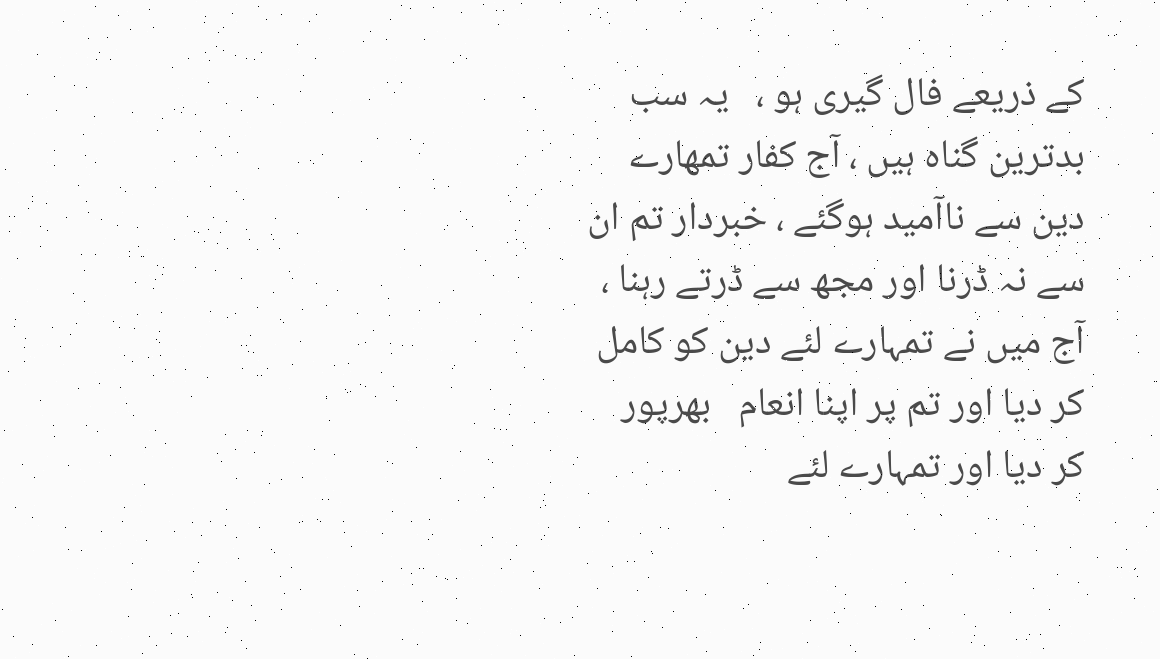کے ذریعے فال گیری ہو ،   یہ سب بدترین گناہ ہیں ، آج کفار تمھارے دین سے ناآمید ہوگئے ، خبردار تم ان سے نہ ڈرنا اور مجھ سے ڈرتے رہنا ، آج میں نے تمہارے لئے دین کو کامل کر دیا اور تم پر اپنا انعام   بھرپور کر دیا اور تمہارے لئے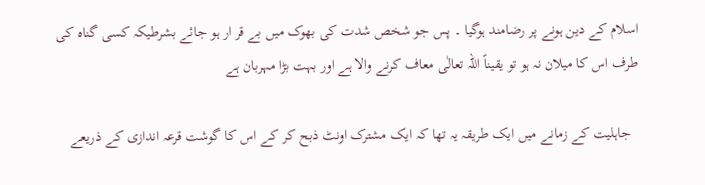اسلام کے دین ہونے پر رضامند ہوگیا ۔ پس جو شخص شدت کی بھوک میں بے قر ار ہو جائے بشرطیکہ کسی گناہ کی طرف اس کا میلان نہ ہو تو یقیناً اللہ تعالٰی معاف کرنے والا ہے اور بہت بڑا مہربان ہے

  جاہلیت کے زمانے میں ایک طریقہ یہ تھا کہ ایک مشترک اونٹ ذبح کر کے اس کا گوشت قرعہ اندازی کے ذریعے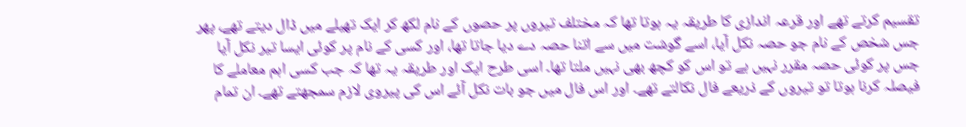تقسیم کرتے تھے اور قرعہ اندازی کا طریقہ یہ ہوتا تھا کہ مختلف تیروں پر حصوں کے نام لکھ کر ایک تھیلے میں ڈال دیتے تھے، پھر جس شخص کے نام جو حصہ نکل آیا، اسے گوشت میں سے اتنا حصہ دے دیا جاتا تھا، اور کسی کے نام پر کوئی ایسا تیر نکل آیا جس پر کوئی حصہ مقرر نہیں ہے تو اس کو کچھ بھی نہیں ملتا تھا۔ اسی طرح ایک اور طریقہ یہ تھا کہ جب کسی اہم معاملے کا فیصلہ کرنا ہوتا تو تیروں کے ذریعے فال نکالتے تھے۔ اور اس فال میں جو بات نکل آئے اس کی پیروی لازم سمجھتے تھے۔ ان تمام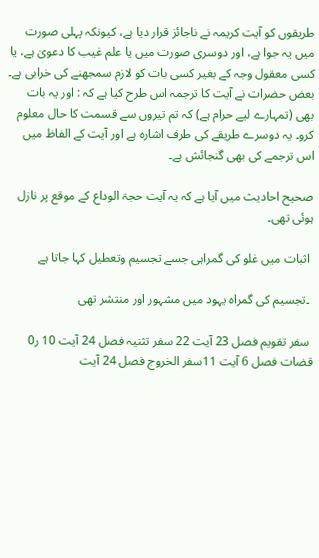طریقوں کو آیت کریمہ نے ناجائز قرار دیا ہے، کیونکہ پہلی صورت میں یہ جوا ہے، اور دوسری صورت میں یا علم غیب کا دعویٰ ہے، یا کسی معقول وجہ کے بغیر کسی بات کو لازم سمجھنے کی خرابی ہے۔ بعض حضرات نے آیت کا ترجمہ اس طرح کیا ہے کہ : اور یہ بات بھی (تمہارے لیے حرام ہے) کہ تم تیروں سے قسمت کا حال معلوم کرو۔ یہ دوسرے طریقے کی طرف اشارہ ہے اور آیت کے الفاظ میں اس ترجمے کی بھی گنجائش ہے۔

صحیح احادیث میں آیا ہے کہ یہ آیت حجۃ الوداع کے موقع پر نازل ہوئی تھی۔

 اثبات میں غلو کی گمراہی جسے تجسیم وتعطیل کہا جاتا ہے

 ۔تجسیم کی گمراہ یہود میں مشہور اور منتشر تھی

 سفر تقویم فصل 23 آیت 22 سفر تثنیہ فصل 24 آیت 10 ر0 قضات فصل 6 آیت 11سفر الخروج فصل 24 آیت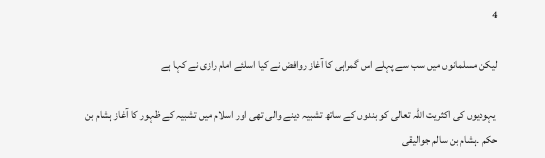4

لیکن مسلمانوں میں سب سے پہلے اس گمراہی کا آغاز روافض نے کیا اسلئے امام رازی نے کہا ہے

 یہودیوں کی اکثریت اللہ تعالی کو بندوں کے ساتھ تشبیہ دینے والی تھی اور اسلام میں تشبیہ کے ظہور کا آغاز ہشام بن حکم ۔ہشام بن سالم جوالیقی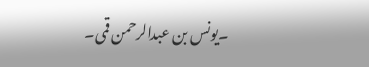۔یونس بن عبدالرحمن قمی۔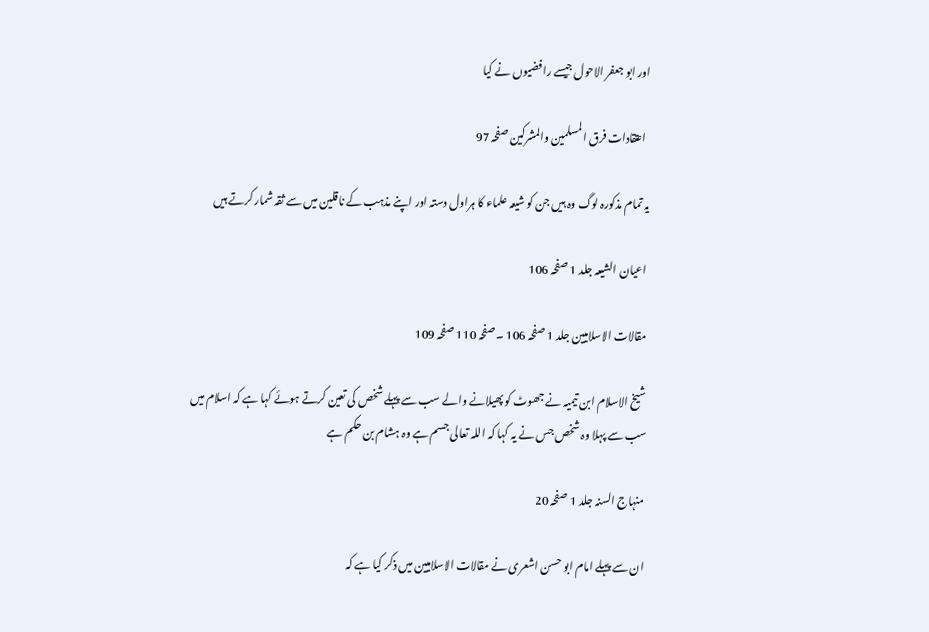اور ابو جعفر الاحول جیسے رافضیوں نے کیا

  اعتقادات فرق المسلمین والمشرکین صفحہ 97

یہ تمام مذکورہ لوگ وہ ہیں جن کو شیعہ علماء کا ہراول دستہ اور اپنے مذہب کے ناقلین میں سے ثقہ شمار کرتے ہیں

 اعیان الشیعہ جلد 1 صفحہ 106

 مقالات الاسلامیین جلد 1 صفحہ 106 ۔صفحہ 110 صفحہ 109

 شیخ الاسلام ابن تیمیہ نے جھوٹ کو پھیلانے والے سب سے پہلے شخص کی تعین کرتے ہوئے کہا ہے کہ اسلام میں سب سے پہلا وہ شخص جس نے یہ کہا کہ اللہ تعالی جسم ہے وہ ہشام بن حکم ہے

 منہاج السنہ جلد 1 صفحہ 20

 ان سے پہلے امام ابو حسن اشعری نے مقالات الاسلامیین میں ذکر کیا ہے کہ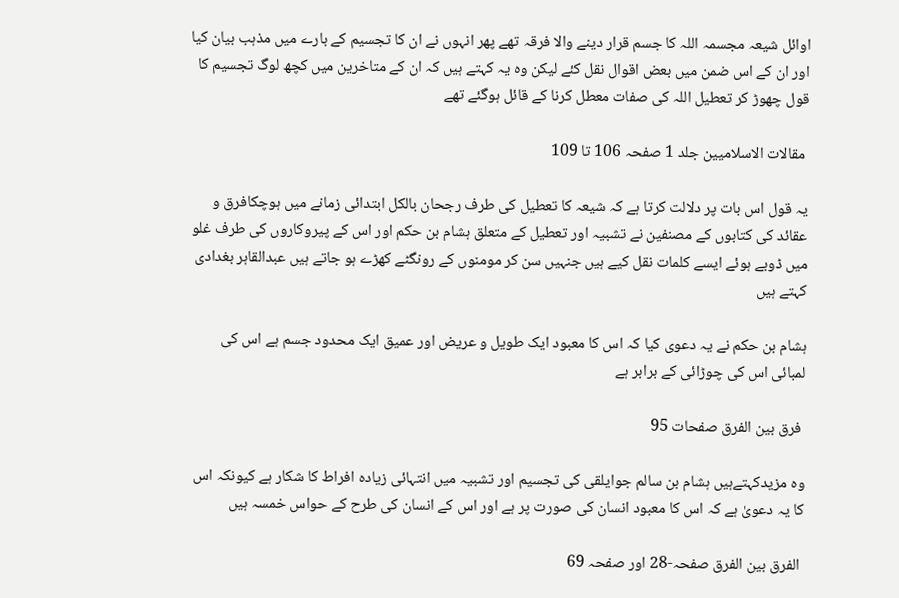اوائل شیعہ مجسمہ اللہ کا جسم قرار دینے والا فرقہ تھے پھر انہوں نے ان کا تجسیم کے بارے میں مذہب بیان کیا اور ان کے اس ضمن میں بعض اقوال نقل کئے لیکن وہ یہ کہتے ہیں کہ ان کے متاخرین میں کچھ لوگ تجسیم کا قول چھوڑ کر تعطیل اللہ کی صفات معطل کرنا کے قائل ہوگئے تھے

 مقالات الاسلامیین جلد 1 صفحہ 106 تا 109

یہ قول اس بات پر دلالت کرتا ہے کہ شیعہ کا تعطیل کی طرف رجحان بالکل ابتدائی زمانے میں ہوچکافرق و عقائد کی کتابوں کے مصنفین نے تشبیہ اور تعطیل کے متعلق ہشام بن حکم اور اس کے پیروکاروں کی طرف غلو میں ڈوبے ہوئے ایسے کلمات نقل کیے ہیں جنہیں سن کر مومنوں کے رونگٹے کھڑے ہو جاتے ہیں عبدالقاہر بغدادی کہتے ہیں

ہشام بن حکم نے یہ دعوی کیا کہ اس کا معبود ایک طویل و عریض اور عمیق ایک محدود جسم ہے اس کی لمبائی اس کی چوڑائی کے برابر ہے

 فرق بین الفرق صفحات 95

وہ مزیدکہتےہیں ہشام بن سالم جوایلقی کی تجسیم اور تشبیہ میں انتہائی زیادہ افراط کا شکار ہے کیونکہ اس کا یہ دعویٰ ہے کہ اس کا معبود انسان کی صورت پر ہے اور اس کے انسان کی طرح کے حواس خمسہ ہیں

 الفرق بین الفرق صفحہ-28 اور صفحہ 69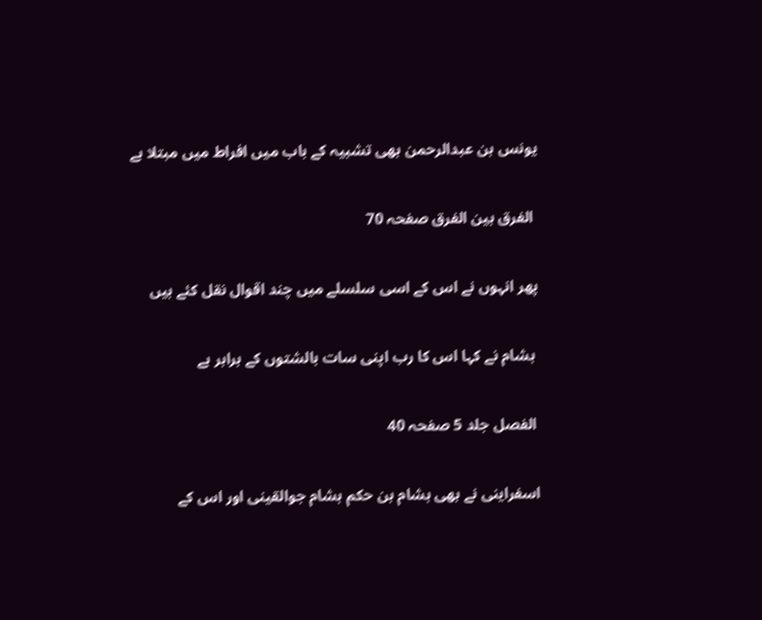یونس بن عبدالرحمن بھی تشبیہ کے باب میں افراط میں مبتلا ہے

 الفرق بین الفرق صفحہ 70

پھر انہوں نے اس کے اسی سلسلے میں چند اقوال نقل کئے ہیں

 ہشام نے کہا اس کا رب اپنی سات بالشتوں کے برابر ہے

 الفصل جلد 5 صفحہ 40

اسفراینی نے بھی ہشام بن حکم ہشام جوالقینی اور اس کے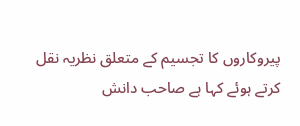پیروکاروں کا تجسیم کے متعلق نظریہ نقل کرتے ہوئے کہا ہے صاحب دانش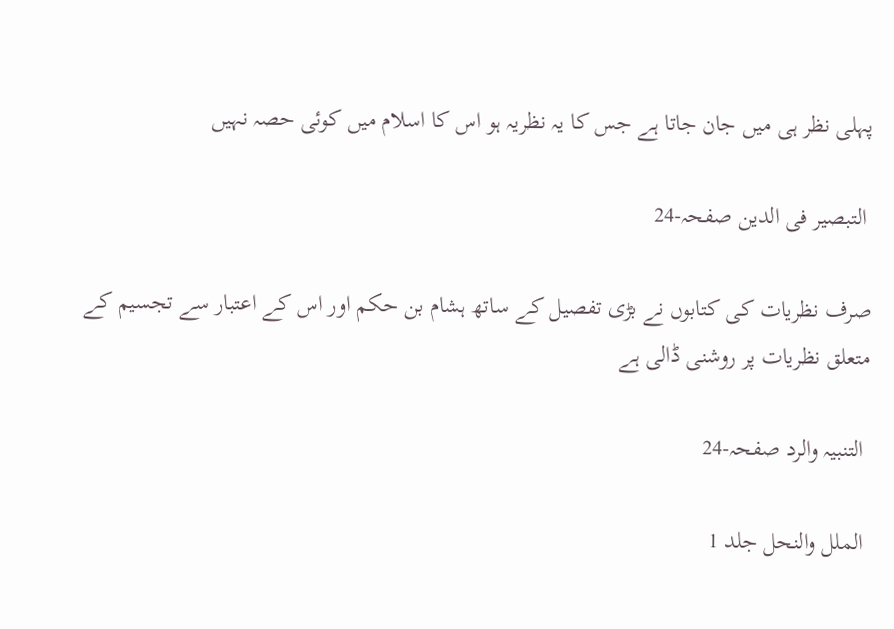پہلی نظر ہی میں جان جاتا ہے جس کا یہ نظریہ ہو اس کا اسلام میں کوئی حصہ نہیں

 التبصیر فی الدین صفحہ-24

صرف نظریات کی کتابوں نے بڑی تفصیل کے ساتھ ہشام بن حکم اور اس کے اعتبار سے تجسیم کے متعلق نظریات پر روشنی ڈالی ہے

 التنبیہ والرد صفحہ-24

 الملل والنحل جلد 1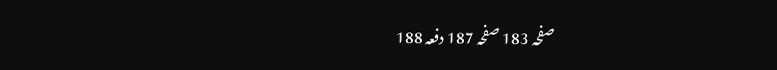صفحہ 183 صفحہ 187 دفعہ 188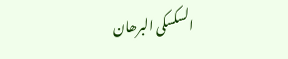السکسکی البرھان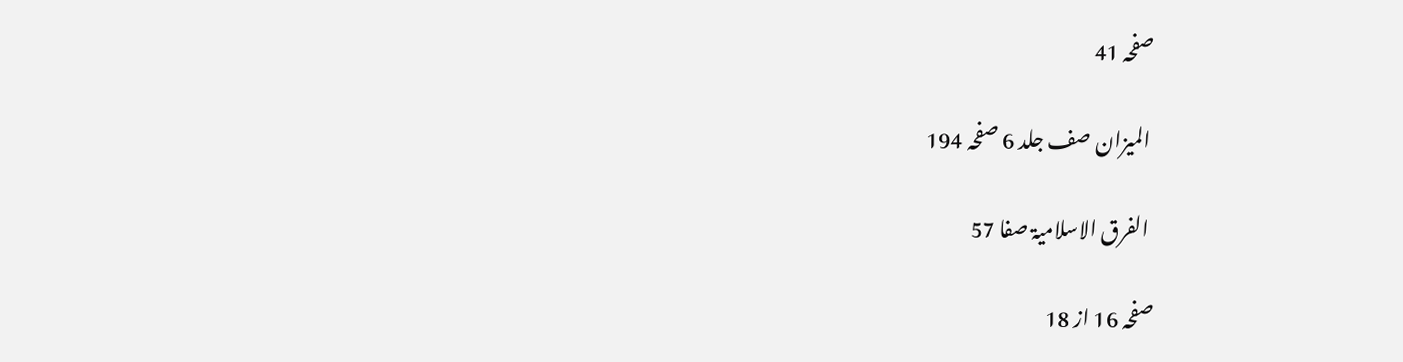صفحہ 41

 المیزان صف جلد 6 صفحہ 194

 الفرق الاسلامیۃ صفا 57

صفحہ 16 از 18